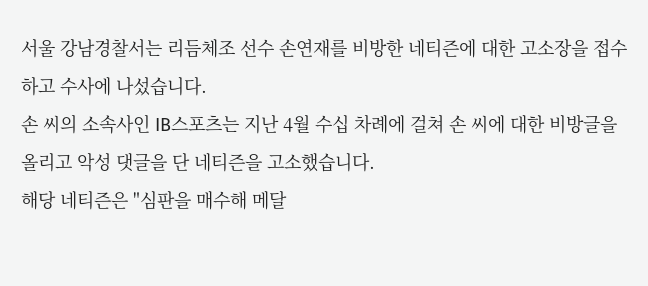서울 강남경찰서는 리듬체조 선수 손연재를 비방한 네티즌에 대한 고소장을 접수하고 수사에 나섰습니다.
손 씨의 소속사인 IB스포츠는 지난 4월 수십 차례에 걸쳐 손 씨에 대한 비방글을 올리고 악성 댓글을 단 네티즌을 고소했습니다.
해당 네티즌은 "심판을 매수해 메달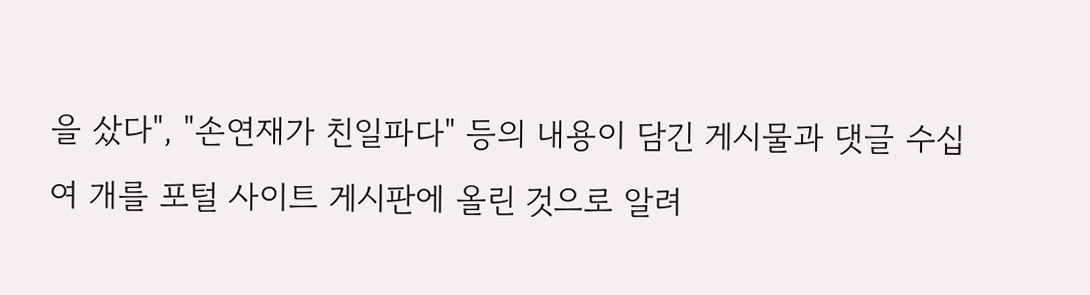을 샀다", "손연재가 친일파다" 등의 내용이 담긴 게시물과 댓글 수십 여 개를 포털 사이트 게시판에 올린 것으로 알려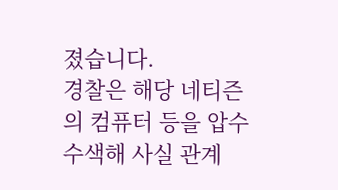졌습니다.
경찰은 해당 네티즌의 컴퓨터 등을 압수수색해 사실 관계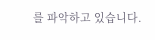를 파악하고 있습니다.